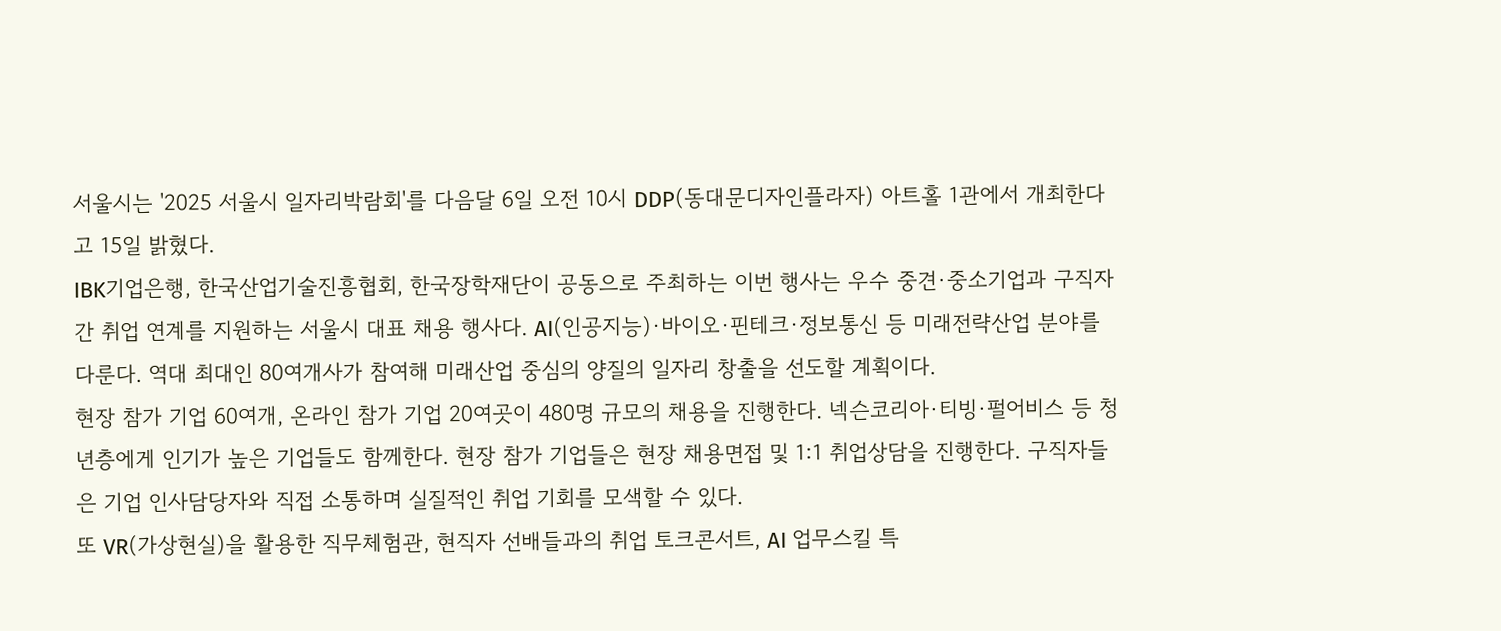서울시는 '2025 서울시 일자리박람회'를 다음달 6일 오전 10시 DDP(동대문디자인플라자) 아트홀 1관에서 개최한다고 15일 밝혔다.
IBK기업은행, 한국산업기술진흥협회, 한국장학재단이 공동으로 주최하는 이번 행사는 우수 중견·중소기업과 구직자 간 취업 연계를 지원하는 서울시 대표 채용 행사다. AI(인공지능)·바이오·핀테크·정보통신 등 미래전략산업 분야를 다룬다. 역대 최대인 80여개사가 참여해 미래산업 중심의 양질의 일자리 창출을 선도할 계획이다.
현장 참가 기업 60여개, 온라인 참가 기업 20여곳이 480명 규모의 채용을 진행한다. 넥슨코리아·티빙·펄어비스 등 청년층에게 인기가 높은 기업들도 함께한다. 현장 참가 기업들은 현장 채용면접 및 1:1 취업상담을 진행한다. 구직자들은 기업 인사담당자와 직접 소통하며 실질적인 취업 기회를 모색할 수 있다.
또 VR(가상현실)을 활용한 직무체험관, 현직자 선배들과의 취업 토크콘서트, AI 업무스킬 특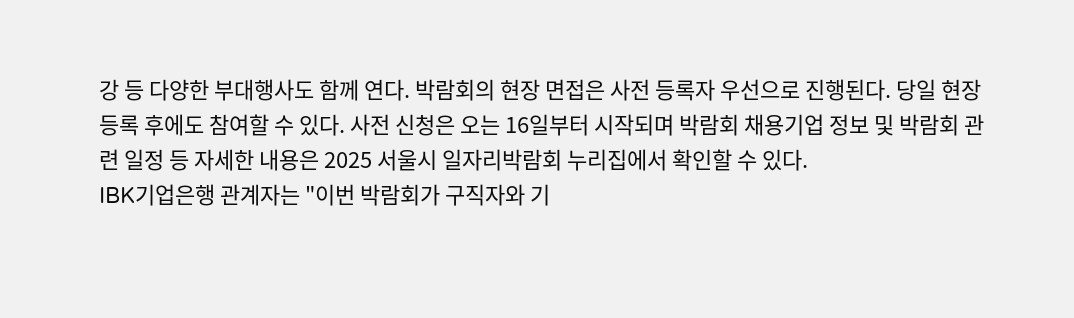강 등 다양한 부대행사도 함께 연다. 박람회의 현장 면접은 사전 등록자 우선으로 진행된다. 당일 현장 등록 후에도 참여할 수 있다. 사전 신청은 오는 16일부터 시작되며 박람회 채용기업 정보 및 박람회 관련 일정 등 자세한 내용은 2025 서울시 일자리박람회 누리집에서 확인할 수 있다.
IBK기업은행 관계자는 "이번 박람회가 구직자와 기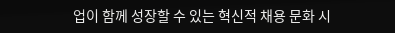업이 함께 성장할 수 있는 혁신적 채용 문화 시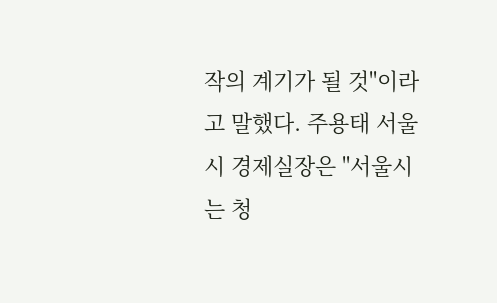작의 계기가 될 것"이라고 말했다. 주용태 서울시 경제실장은 "서울시는 청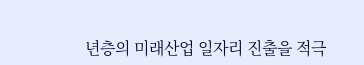년층의 미래산업 일자리 진출을 적극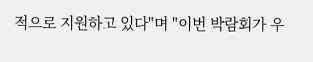적으로 지원하고 있다"며 "이번 박람회가 우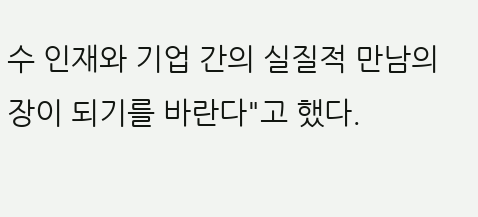수 인재와 기업 간의 실질적 만남의 장이 되기를 바란다"고 했다.